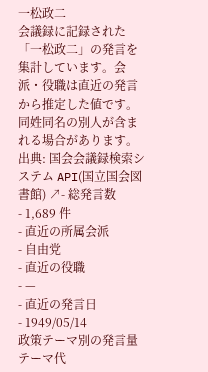一松政二
会議録に記録された「一松政二」の発言を集計しています。会派・役職は直近の発言から推定した値です。同姓同名の別人が含まれる場合があります。
出典: 国会会議録検索システム API(国立国会図書館) ↗- 総発言数
- 1,689 件
- 直近の所属会派
- 自由党
- 直近の役職
- —
- 直近の発言日
- 1949/05/14
政策テーマ別の発言量
テーマ代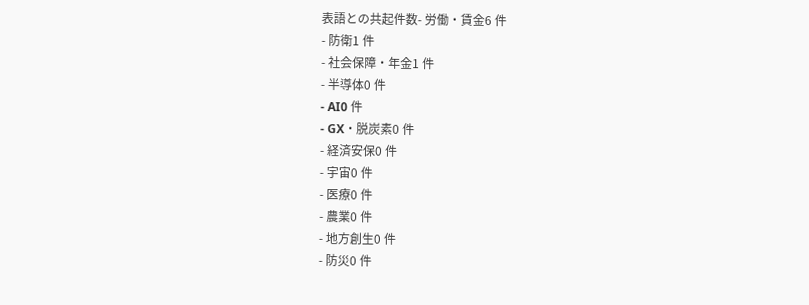表語との共起件数- 労働・賃金6 件
- 防衛1 件
- 社会保障・年金1 件
- 半導体0 件
- AI0 件
- GX・脱炭素0 件
- 経済安保0 件
- 宇宙0 件
- 医療0 件
- 農業0 件
- 地方創生0 件
- 防災0 件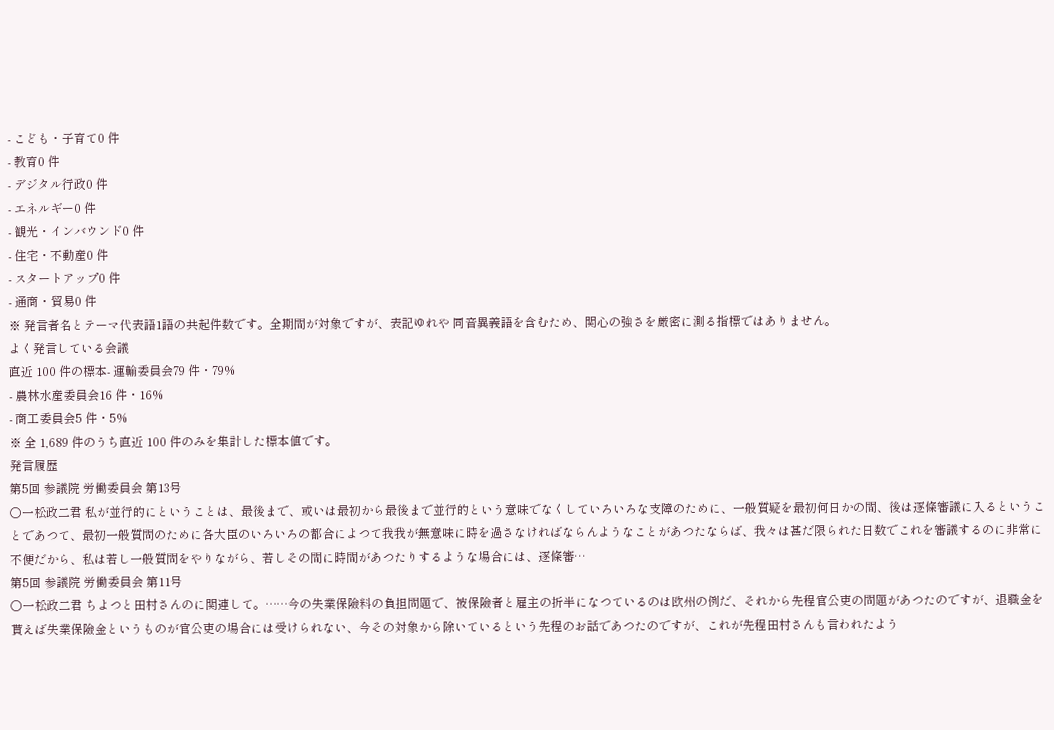- こども・子育て0 件
- 教育0 件
- デジタル行政0 件
- エネルギー0 件
- 観光・インバウンド0 件
- 住宅・不動産0 件
- スタートアップ0 件
- 通商・貿易0 件
※ 発言者名とテーマ代表語1語の共起件数です。全期間が対象ですが、表記ゆれや 同音異義語を含むため、関心の強さを厳密に測る指標ではありません。
よく発言している会議
直近 100 件の標本- 運輸委員会79 件・79%
- 農林水産委員会16 件・16%
- 商工委員会5 件・5%
※ 全 1,689 件のうち直近 100 件のみを集計した標本値です。
発言履歴
第5回 参議院 労働委員会 第13号
○一松政二君 私が並行的にということは、最後まで、或いは最初から最後まで並行的という意味でなくしていろいろな支障のために、一般質疑を最初何日かの間、後は逐條審議に入るということであつて、最初一般質問のために各大臣のいろいろの都合によつて我我が無意味に時を過さなければならんようなことがあつたならば、我々は甚だ限られた日数でこれを審議するのに非常に不便だから、私は若し一般質問をやりながら、若しその間に時間があつたりするような場合には、逐條審…
第5回 参議院 労働委員会 第11号
○一松政二君 ちよつと田村さんのに関連して。……今の失業保險料の負担問題で、被保險者と雇主の折半になつているのは欧州の例だ、それから先程官公吏の問題があつたのですが、退職金を貰えば失業保險金というものが官公吏の場合には受けられない、今その対象から除いているという先程のお話であつたのですが、これが先程田村さんも言われたよう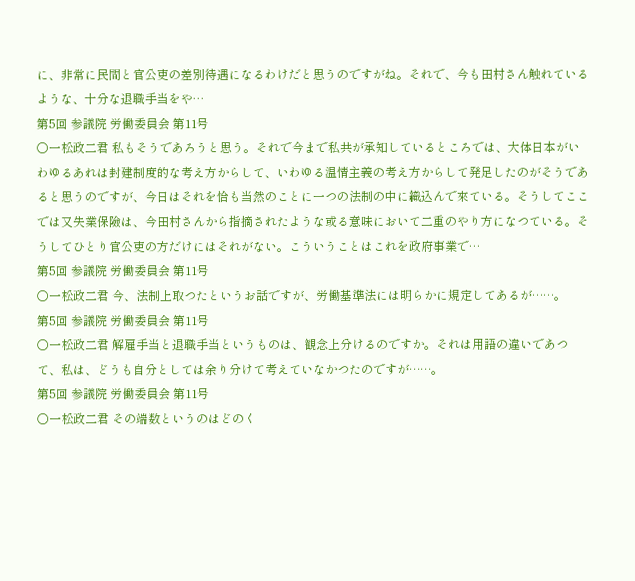に、非常に民間と官公吏の差別待遇になるわけだと思うのですがね。それで、今も田村さん触れているような、十分な退職手当をや…
第5回 参議院 労働委員会 第11号
○一松政二君 私もそうであろうと思う。それで今まで私共が承知しているところでは、大体日本がいわゆるあれは封建制度的な考え方からして、いわゆる温情主義の考え方からして発足したのがそうであると思うのですが、今日はそれを恰も当然のことに一つの法制の中に織込んで來ている。そうしてここでは又失業保險は、今田村さんから指摘されたような或る意味において二重のやり方になつている。そうしてひとり官公吏の方だけにはそれがない。こういうことはこれを政府事業で…
第5回 参議院 労働委員会 第11号
○一松政二君 今、法制上取つたというお話ですが、労働基準法には明らかに規定してあるが……。
第5回 参議院 労働委員会 第11号
○一松政二君 解雇手当と退職手当というものは、観念上分けるのですか。それは用語の違いであつて、私は、どうも自分としては余り分けて考えていなかつたのですが……。
第5回 参議院 労働委員会 第11号
○一松政二君 その端数というのはどのく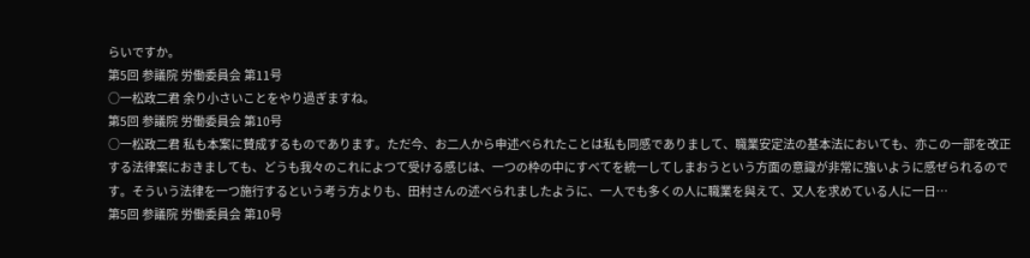らいですか。
第5回 参議院 労働委員会 第11号
○一松政二君 余り小さいことをやり過ぎますね。
第5回 参議院 労働委員会 第10号
○一松政二君 私も本案に賛成するものであります。ただ今、お二人から申述べられたことは私も同感でありまして、職業安定法の基本法においても、亦この一部を改正する法律案におきましても、どうも我々のこれによつて受ける感じは、一つの枠の中にすべてを統一してしまおうという方面の意識が非常に強いように感ぜられるのです。そういう法律を一つ施行するという考う方よりも、田村さんの述べられましたように、一人でも多くの人に職業を與えて、又人を求めている人に一日…
第5回 参議院 労働委員会 第10号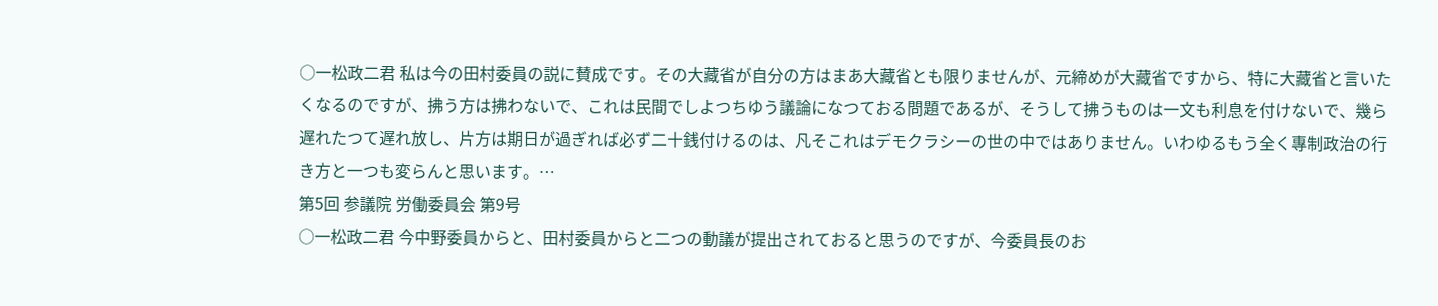○一松政二君 私は今の田村委員の説に賛成です。その大藏省が自分の方はまあ大藏省とも限りませんが、元締めが大藏省ですから、特に大藏省と言いたくなるのですが、拂う方は拂わないで、これは民間でしよつちゆう議論になつておる問題であるが、そうして拂うものは一文も利息を付けないで、幾ら遅れたつて遅れ放し、片方は期日が過ぎれば必ず二十銭付けるのは、凡そこれはデモクラシーの世の中ではありません。いわゆるもう全く專制政治の行き方と一つも変らんと思います。…
第5回 参議院 労働委員会 第9号
○一松政二君 今中野委員からと、田村委員からと二つの動議が提出されておると思うのですが、今委員長のお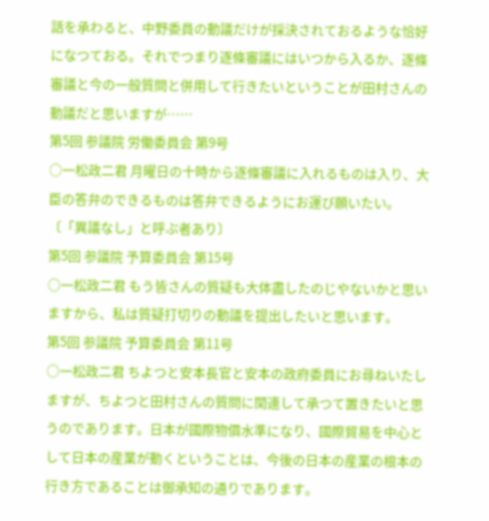話を承わると、中野委員の動議だけが採決されておるような恰好になつておる。それでつまり逐條審議にはいつから入るか、逐條審議と今の一般質問と併用して行きたいということが田村さんの動議だと思いますが……
第5回 参議院 労働委員会 第9号
○一松政二君 月曜日の十時から逐條審議に入れるものは入り、大臣の答弁のできるものは答弁できるようにお運び願いたい。 〔「異議なし」と呼ぶ者あり〕
第5回 参議院 予算委員会 第15号
○一松政二君 もう皆さんの質疑も大体盡したのじやないかと思いますから、私は質疑打切りの動議を提出したいと思います。
第5回 参議院 予算委員会 第11号
○一松政二君 ちよつと安本長官と安本の政府委員にお尋ねいたしますが、ちよつと田村さんの質問に関連して承つて置きたいと思うのであります。日本が國際物價水準になり、國際貿易を中心として日本の産業が動くということは、今後の日本の産業の根本の行き方であることは御承知の通りであります。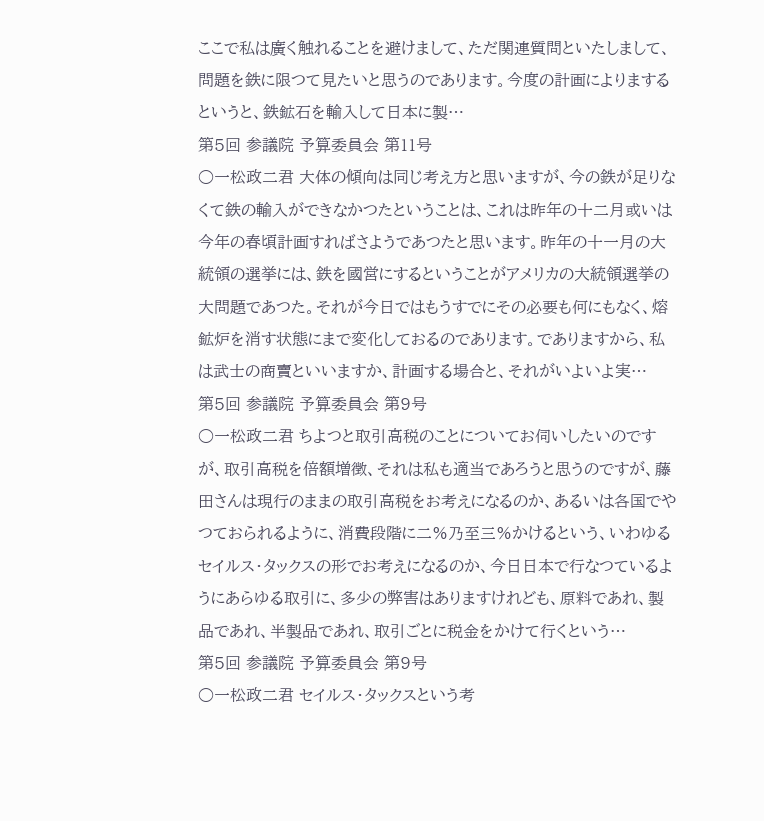ここで私は廣く触れることを避けまして、ただ関連質問といたしまして、問題を鉄に限つて見たいと思うのであります。今度の計画によりまするというと、鉄鉱石を輸入して日本に製…
第5回 参議院 予算委員会 第11号
○一松政二君 大体の傾向は同じ考え方と思いますが、今の鉄が足りなくて鉄の輸入ができなかつたということは、これは昨年の十二月或いは今年の春頃計画すればさようであつたと思います。昨年の十一月の大統領の選挙には、鉄を國営にするということがアメリカの大統領選挙の大問題であつた。それが今日ではもうすでにその必要も何にもなく、熔鉱炉を消す状態にまで変化しておるのであります。でありますから、私は武士の商賣といいますか、計画する場合と、それがいよいよ実…
第5回 参議院 予算委員会 第9号
○一松政二君 ちよつと取引高税のことについてお伺いしたいのですが、取引高税を倍額増徴、それは私も適当であろうと思うのですが、藤田さんは現行のままの取引高税をお考えになるのか、あるいは各国でやつておられるように、消費段階に二%乃至三%かけるという、いわゆるセイルス・タックスの形でお考えになるのか、今日日本で行なつているようにあらゆる取引に、多少の弊害はありますけれども、原料であれ、製品であれ、半製品であれ、取引ごとに税金をかけて行くという…
第5回 参議院 予算委員会 第9号
○一松政二君 セイルス・タックスという考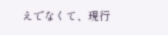えでなくて、現行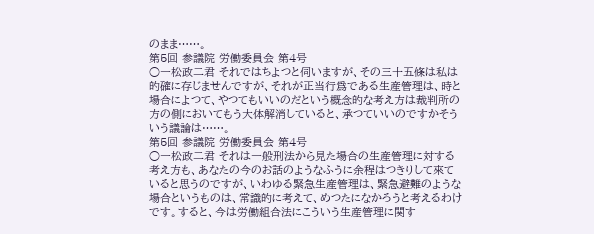のまま……。
第5回 参議院 労働委員会 第4号
○一松政二君 それではちよつと伺いますが、その三十五條は私は的確に存じませんですが、それが正当行爲である生産管理は、時と場合によつて、やつてもいいのだという概念的な考え方は裁判所の方の側においてもう大体解消していると、承つていいのですかそういう議論は……。
第5回 参議院 労働委員会 第4号
○一松政二君 それは一般刑法から見た場合の生産管理に対する考え方も、あなたの今のお話のようなふうに余程はつきりして來ていると思うのですが、いわゆる緊急生産管理は、緊急避難のような場合というものは、常識的に考えて、めつたになかろうと考えるわけです。すると、今は労働組合法にこういう生産管理に関す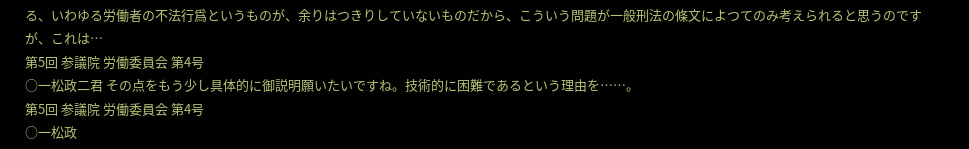る、いわゆる労働者の不法行爲というものが、余りはつきりしていないものだから、こういう問題が一般刑法の條文によつてのみ考えられると思うのですが、これは…
第5回 参議院 労働委員会 第4号
○一松政二君 その点をもう少し具体的に御説明願いたいですね。技術的に困難であるという理由を……。
第5回 参議院 労働委員会 第4号
○一松政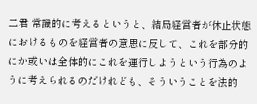二君 常識的に考えるというと、結局経営者が休止状態におけるものを経営者の意思に反して、これを部分的にか或いは全体的にこれを運行しようという行為のように考えられるのだけれども、そういうことを法的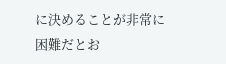に決めることが非常に困難だとお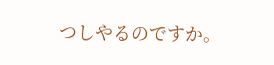つしやるのですか。